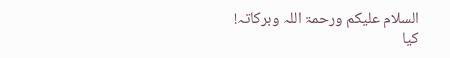السلام علیکم ورحمۃ اللہ وبرکاتہ!
کیا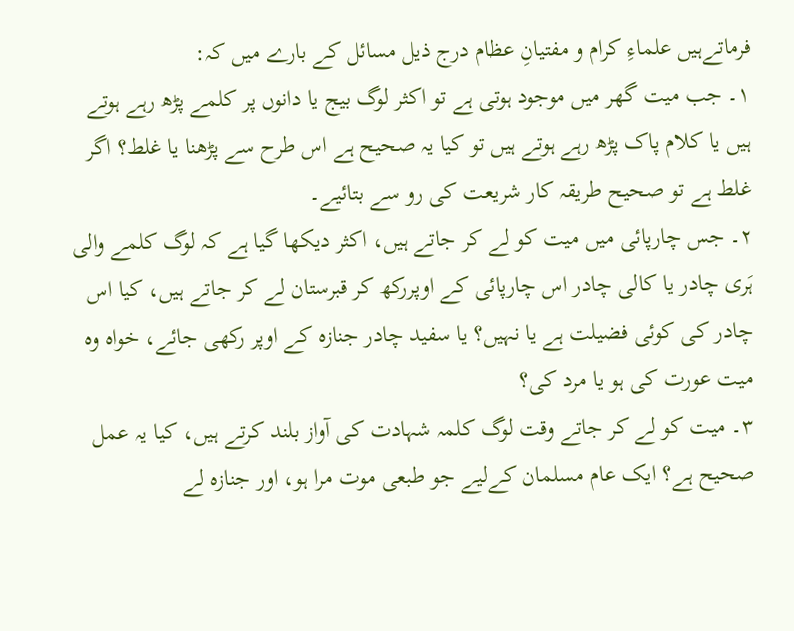فرماتےہیں علماءِ کرام و مفتیانِ عظام درج ذیل مسائل کے بارے میں کہ:
۱۔ جب میت گھر میں موجود ہوتی ہے تو اکثر لوگ بیج یا دانوں پر کلمے پڑھ رہے ہوتے ہیں یا کلام پاک پڑھ رہے ہوتے ہیں تو کیا یہ صحیح ہے اس طرح سے پڑھنا یا غلط؟ اگر غلط ہے تو صحیح طریقہ کار شریعت کی رو سے بتائیے۔
۲۔ جس چارپائی میں میت کو لے کر جاتے ہیں، اکثر دیکھا گیا ہے کہ لوگ کلمے والی ہَری چادر یا کالی چادر اس چارپائی کے اوپررکھ کر قبرستان لے کر جاتے ہیں، کیا اس چادر کی کوئی فضیلت ہے یا نہیں؟ یا سفید چادر جنازہ کے اوپر رکھی جائے، خواہ وہ میت عورت کی ہو یا مرد کی؟
۳۔ میت کو لے کر جاتے وقت لوگ کلمہ شہادت کی آواز بلند کرتے ہیں، کیا یہ عمل صحیح ہے؟ ایک عام مسلمان کےلیے جو طبعی موت مرا ہو، اور جنازہ لے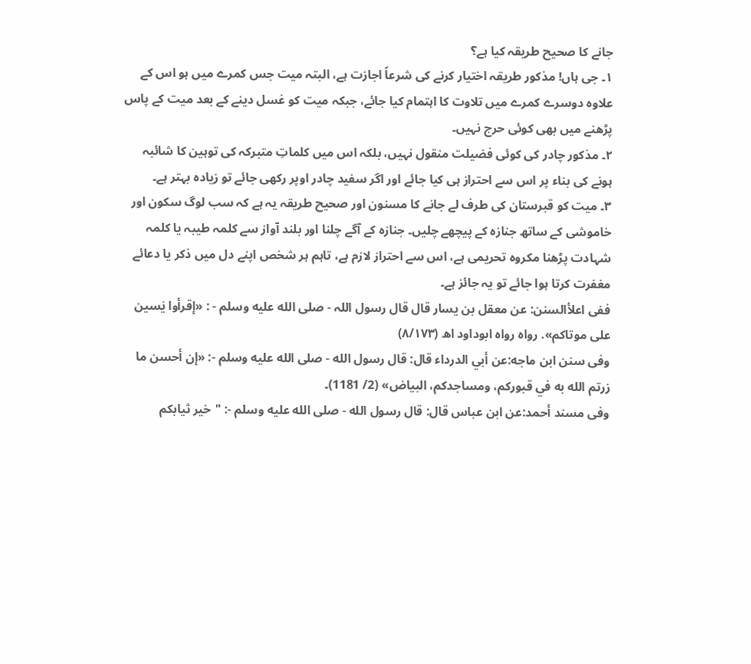جانے کا صحیح طریقہ کیا ہے؟
۱۔ جی ہاں! مذکور طریقہ اختیار کرنے کی شرعاً اجازت ہے، البتہ میت جس کمرے میں ہو اس کے علاوہ دوسرے کمرے میں تلاوت کا اہتمام کیا جائے، جبکہ میت کو غسل دینے کے بعد میت کے پاس پڑھنے میں بھی کوئی حرج نہیں۔
۲۔ مذکور چادر کی کوئی فضیلت منقول نہیں، بلکہ اس میں کلماتِ متبرکہ کی توہین کا شائبہ ہونے کی بناء پر اس سے احتراز ہی کیا جائے اور اگر سفید چادر اوپر رکھی جائے تو زیادہ بہتر ہے۔
۳۔ میت کو قبرستان کی طرف لے جانے کا مسنون اور صحیح طریقہ یہ ہے کہ سب لوگ سکون اور خاموشی کے ساتھ جنازہ کے پیچھے چلیں۔ جنازہ کے آگے چلنا اور بلند آواز سے کلمہ طیبہ یا کلمہ شہادت پڑھنا مکروہ تحریمی ہے، اس سے احتراز لازم ہے، تاہم ہر شخص اپنے دل میں ذکر یا دعائے مغفرت کرتا ہوا جائے تو یہ جائز ہے۔
ففی اعلأالسنن: عن معقل بن يسار قال قال رسول اللہ - صلى الله عليه وسلم - : «إقرأوا يٰسین علی موتاکم». رواه رواه ابوداود اھ (۸/۱۷۳)
وفی سنن ابن ماجه:عن أبي الدرداء قال: قال رسول الله - صلى الله عليه وسلم -: «إن أحسن ما زرتم الله به في قبوركم، ومساجدكم، البياض» (2/ 1181)۔
وفی مسند أحمد:عن ابن عباس قال: قال رسول الله - صلى الله عليه وسلم -: "خير ثيابكم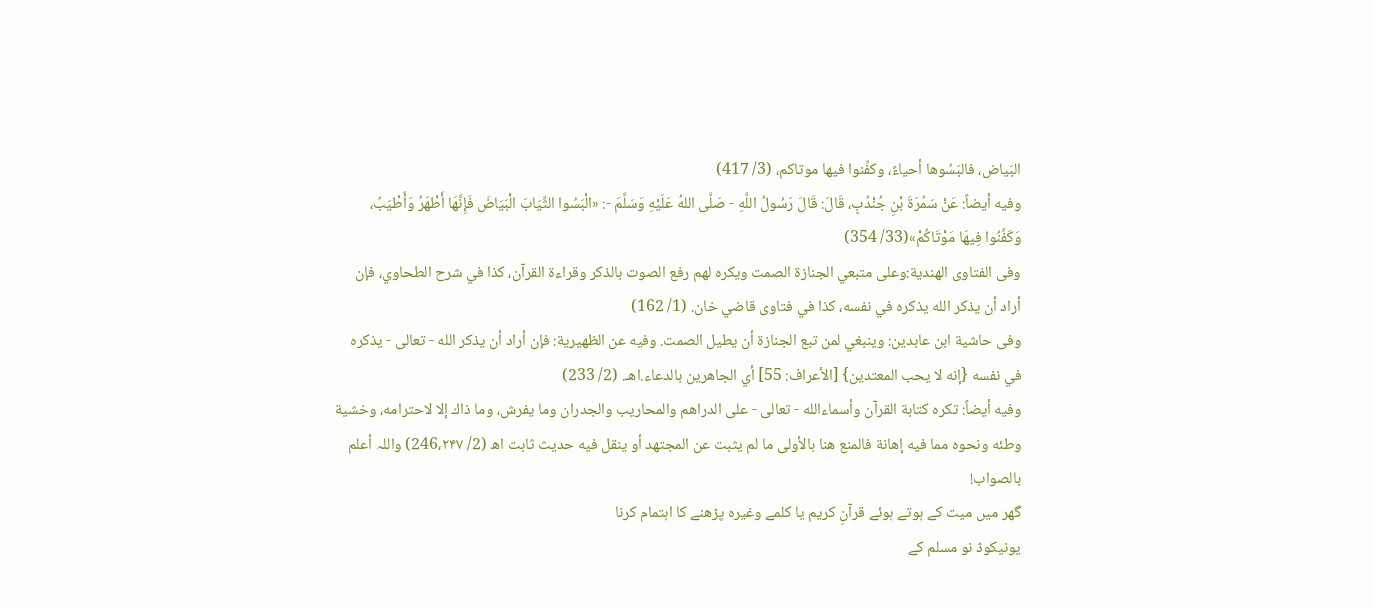البَياض، فالبَسُوها أحياءً، وكفِّنوا فيها موتاكم، (3/ 417)
وفیه أیضاً: عَنْ سَمُرَةَ بْنِ جُنْدُبٍ، قَالَ: قَالَ رَسُولُ اللَّهِ - صَلَّى اللهُ عَلَيْهِ وَسَلَّمَ -: «الْبَسُوا الثِّيَابَ الْبَيَاضَ فَإِنَّهَا أَطْهَرُ وَأَطْيَبُ، وَكَفِّنُوا فِيهَا مَوْتَاكُمْ»(33/ 354)
وفی الفتاوى الهندية:وعلى متبعي الجنازة الصمت ويكره لهم رفع الصوت بالذكر وقراءة القرآن، كذا في شرح الطحاوي، فإن أراد أن يذكر الله يذكره في نفسه، كذا في فتاوى قاضي خان. (1/ 162)
وفی حاشية ابن عابدين: وينبغي لمن تبع الجنازة أن يطيل الصمت. وفيه عن الظهيرية: فإن أراد أن يذكر الله - تعالى - يذكره في نفسه {إنه لا يحب المعتدين} [الأعراف: 55] أي الجاهرين بالدعاء.اهـ. (2/ 233)
وفیه أیضاً: تكره كتابة القرآن وأسماءالله - تعالى - على الدراهم والمحاريب والجدران وما يفرش، وما ذاك إلا لاحترامه، وخشية وطئه ونحوه مما فيه إهانة فالمنع هنا بالأولى ما لم يثبت عن المجتهد أو ينقل فيه حديث ثابت اھ (2/ 246،۲۴۷) واللہ أعلم بالصواب!
گھر میں میت کے ہوتے ہوئے قرآنِ کریم یا کلمے وغیرہ پڑھنے کا اہتمام کرنا
یونیکوڈ نو مسلم کے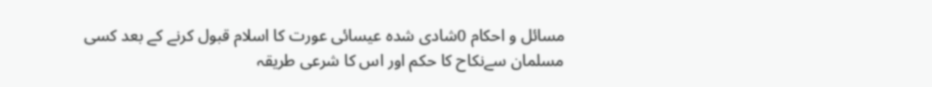مسائل و احکام 0شادی شدہ عیسائی عورت کا اسلام قبول کرنے کے بعد کسی مسلمان سےنکاح کا حکم اور اس کا شرعی طریقہ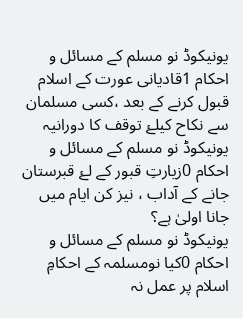یونیکوڈ نو مسلم کے مسائل و احکام 1قادیانی عورت کے اسلام قبول کرنے کے بعد ،کسی مسلمان سے نکاح کیلۓ توقف کا دورانیہ
یونیکوڈ نو مسلم کے مسائل و احکام 0زیارتِ قبور کے لۓ قبرستان جانے کے آداب ، نیز کن ایام میں جانا اولیٰ ہے؟
یونیکوڈ نو مسلم کے مسائل و احکام 0کیا نومسلمہ کے احکامِ اسلام پر عمل نہ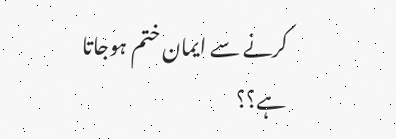کرنے سے ایمان ختم ہوجاتا ہے؟؟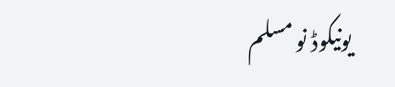یونیکوڈ نو مسلم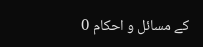کے مسائل و احکام 0